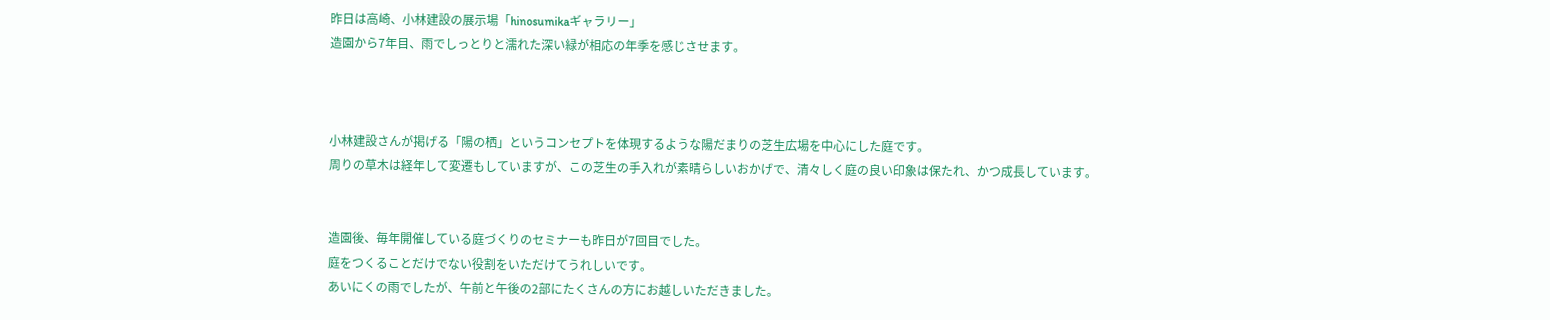昨日は高崎、小林建設の展示場「hinosumikaギャラリー」
造園から7年目、雨でしっとりと濡れた深い緑が相応の年季を感じさせます。



小林建設さんが掲げる「陽の栖」というコンセプトを体現するような陽だまりの芝生広場を中心にした庭です。
周りの草木は経年して変遷もしていますが、この芝生の手入れが素晴らしいおかげで、清々しく庭の良い印象は保たれ、かつ成長しています。


造園後、毎年開催している庭づくりのセミナーも昨日が7回目でした。
庭をつくることだけでない役割をいただけてうれしいです。
あいにくの雨でしたが、午前と午後の2部にたくさんの方にお越しいただきました。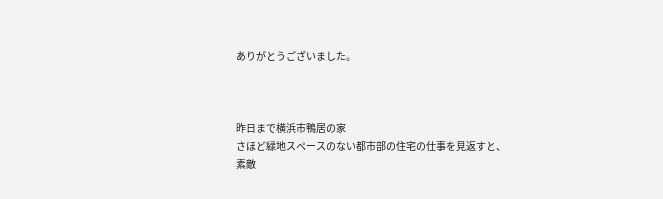ありがとうございました。



昨日まで横浜市鴨居の家
さほど緑地スペースのない都市部の住宅の仕事を見返すと、
素敵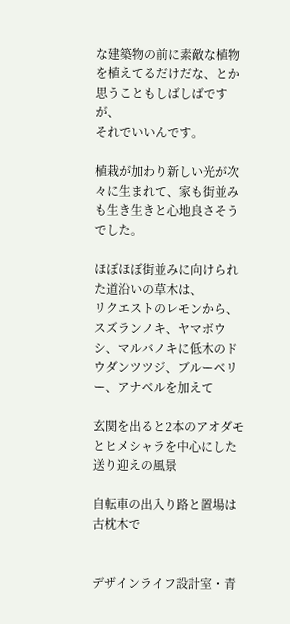な建築物の前に素敵な植物を植えてるだけだな、とか思うこともしばしばですが、
それでいいんです。

植栽が加わり新しい光が次々に生まれて、家も街並みも生き生きと心地良さそうでした。

ほぼほぼ街並みに向けられた道沿いの草木は、
リクエストのレモンから、スズランノキ、ヤマボウシ、マルバノキに低木のドウダンツツジ、ブルーベリー、アナベルを加えて

玄関を出ると2本のアオダモとヒメシャラを中心にした送り迎えの風景

自転車の出入り路と置場は古枕木で


デザインライフ設計室・青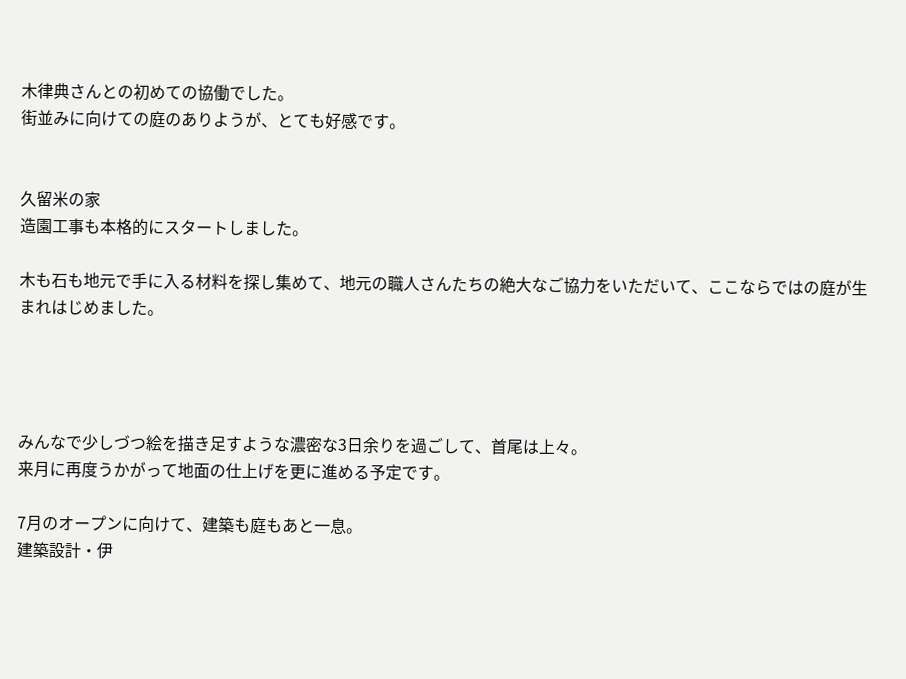木律典さんとの初めての協働でした。
街並みに向けての庭のありようが、とても好感です。


久留米の家
造園工事も本格的にスタートしました。

木も石も地元で手に入る材料を探し集めて、地元の職人さんたちの絶大なご協力をいただいて、ここならではの庭が生まれはじめました。




みんなで少しづつ絵を描き足すような濃密な3日余りを過ごして、首尾は上々。
来月に再度うかがって地面の仕上げを更に進める予定です。

7月のオープンに向けて、建築も庭もあと一息。
建築設計・伊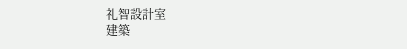礼智設計室
建築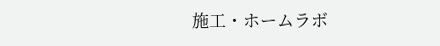施工・ホームラボ